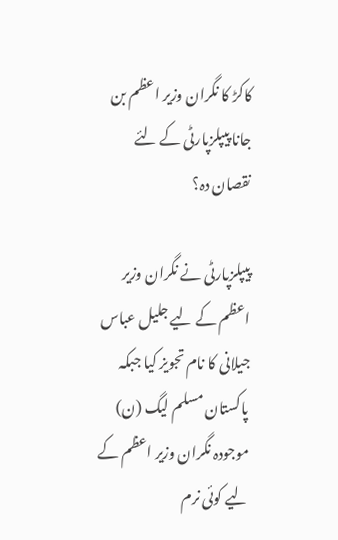کاکڑ کا نگران وزیر اعظم بن جانا پیپلزپارٹی کے لئے نقصان دہ؟

پیپلزپارٹی نے نگران وزیر اعظم کے لیے جلیل عباس جیلانی کا نام تجویز کیا جبکہ پاکستان مسلم لیگ (ن) موجودہ نگران وزیر اعظم کے لیے کوئی نرم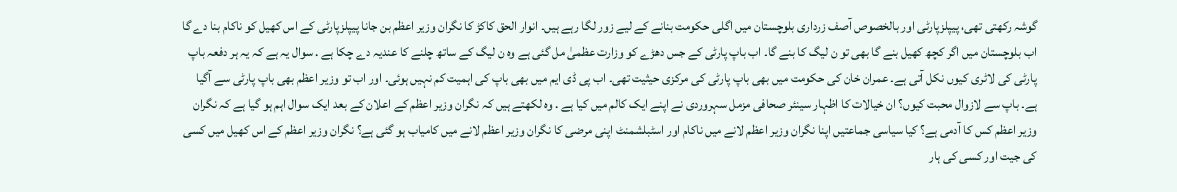گوشہ رکھتی تھی، پیپلزپارٹی اور بالخصوص آصف زرداری بلوچستان میں اگلی حکومت بنانے کے لیے زور لگا رہے ہیں۔ انوار الحق کاکڑ کا نگران وزیر اعظم بن جانا پیپلزپارٹی کے اس کھیل کو ناکام بنا دے گا اب بلوچستان میں اگر کچھ کھیل بنے گا بھی تو ن لیگ کا بنے گا۔ اب باپ پارٹی کے جس دھڑے کو وزارت عظمیٰ مل گئی ہے وہ ن لیگ کے ساتھ چلنے کا عندیہ دے چکا ہے . سوال یہ ہے کہ یہ ہر دفعہ باپ پارٹی کی لاٹری کیوں نکل آتی ہے۔ عمران خان کی حکومت میں بھی باپ پارٹی کی مرکزی حیثیت تھی۔ اب پی ڈی ایم میں بھی باپ کی اہمیت کم نہیں ہوئی۔ اور اب تو وزیر اعظم بھی باپ پارٹی سے آگیا ہے۔ باپ سے لازوال محبت کیوں؟ ان خیالات کا اظہار سینئر صحافی مزمل سہروردی نے اپنے ایک کالم میں کیا ہے . وہ لکھتے ہیں کہ نگران وزیر اعظم کے اعلان کے بعد ایک سوال اہم ہو گیا ہے کہ نگران وزیر اعظم کس کا آدمی ہے؟ کیا سیاسی جماعتیں اپنا نگران وزیر اعظم لانے میں ناکام اور اسٹبلشمنٹ اپنی مرضی کا نگران وزیر اعظم لانے میں کامیاب ہو گئی ہے؟ نگران وزیر اعظم کے اس کھیل میں کسی کی جیت اور کسی کی ہار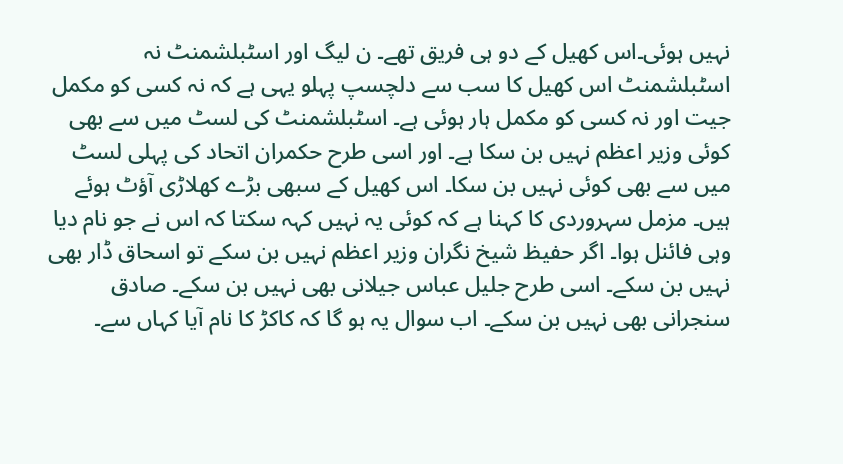نہیں ہوئی۔اس کھیل کے دو ہی فریق تھے۔ ن لیگ اور اسٹبلشمنٹ نہ اسٹبلشمنٹ اس کھیل کا سب سے دلچسپ پہلو یہی ہے کہ نہ کسی کو مکمل جیت اور نہ کسی کو مکمل ہار ہوئی ہے۔ اسٹبلشمنٹ کی لسٹ میں سے بھی کوئی وزیر اعظم نہیں بن سکا ہے۔ اور اسی طرح حکمران اتحاد کی پہلی لسٹ میں سے بھی کوئی نہیں بن سکا۔ اس کھیل کے سبھی بڑے کھلاڑی آؤٹ ہوئے ہیں۔ مزمل سہروردی کا کہنا ہے کہ کوئی یہ نہیں کہہ سکتا کہ اس نے جو نام دیا وہی فائنل ہوا۔ اگر حفیظ شیخ نگران وزیر اعظم نہیں بن سکے تو اسحاق ڈار بھی نہیں بن سکے۔ اسی طرح جلیل عباس جیلانی بھی نہیں بن سکے۔ صادق سنجرانی بھی نہیں بن سکے۔ اب سوال یہ ہو گا کہ کاکڑ کا نام آیا کہاں سے۔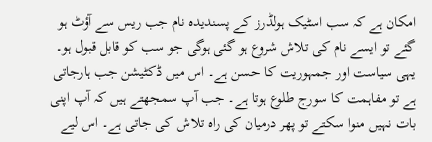امکان ہے کہ سب اسٹیک ہولڈرز کے پسندیدہ نام جب ریس سے آؤٹ ہو گئے تو ایسے نام کی تلاش شروع ہو گئی ہوگی جو سب کو قابل قبول ہو۔ یہی سیاست اور جمہوریت کا حسن ہے۔ اس میں ڈکٹیشن جب ہارجاتی ہے تو مفاہمت کا سورج طلوع ہوتا ہے۔ جب آپ سمجھتے ہیں کہ آپ اپنی بات نہیں منوا سکتے تو پھر درمیان کی راہ تلاش کی جاتی ہے۔ اس لیے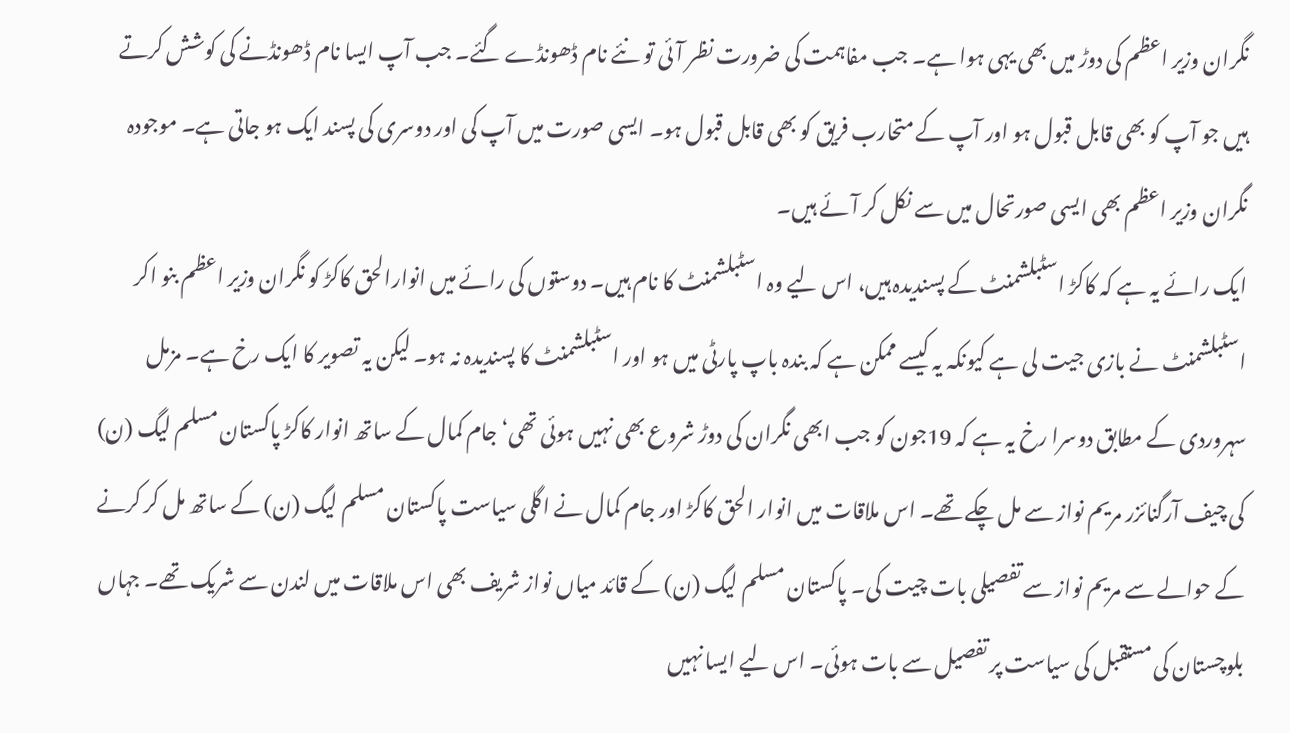نگران وزیر اعظم کی دوڑ میں بھی یہی ہوا ہے۔ جب مفاہمت کی ضرورت نظر آئی تو نئے نام ڈھونڈے گئے۔ جب آپ ایسا نام ڈھونڈنے کی کوشش کرتے ہیں جو آپ کو بھی قابل قبول ہو اور آپ کے متحارب فریق کو بھی قابل قبول ہو۔ ایسی صورت میں آپ کی اور دوسری کی پسند ایک ہو جاتی ہے۔ موجودہ نگران وزیر اعظم بھی ایسی صورتحال میں سے نکل کر آئے ہیں۔
ایک رائے یہ ہے کہ کاکڑ اسٹبلشمنٹ کے پسندیدہ ہیں، اس لیے وہ اسٹبلشمنٹ کا نام ہیں۔ دوستوں کی رائے میں انوارالحق کاکڑ کو نگران وزیر اعظم بنو اکر اسٹبلشمنٹ نے بازی جیت لی ہے کیونکہ یہ کیسے ممکن ہے کہ بندہ باپ پارٹی میں ہو اور اسٹبلشمنٹ کا پسندیدہ نہ ہو۔ لیکن یہ تصویر کا ایک رخ ہے۔ مزمل سہروردی کے مطابق دوسرا رخ یہ ہے کہ 19جون کو جب ابھی نگران کی دوڑ شروع بھی نہیں ہوئی تھی‘ جام کمال کے ساتھ انوار کاکڑ پاکستان مسلم لیگ (ن) کی چیف آرگنائزر مریم نواز سے مل چکے تھے۔ اس ملاقات میں انوار الحق کاکڑ اور جام کمال نے اگلی سیاست پاکستان مسلم لیگ (ن) کے ساتھ مل کر کرنے کے حوالے سے مریم نواز سے تفصیلی بات چیت کی۔ پاکستان مسلم لیگ (ن) کے قائد میاں نواز شریف بھی اس ملاقات میں لندن سے شریک تھے۔ جہاں بلوچستان کی مستقبل کی سیاست پر تفصیل سے بات ہوئی۔ اس لیے ایسا نہیں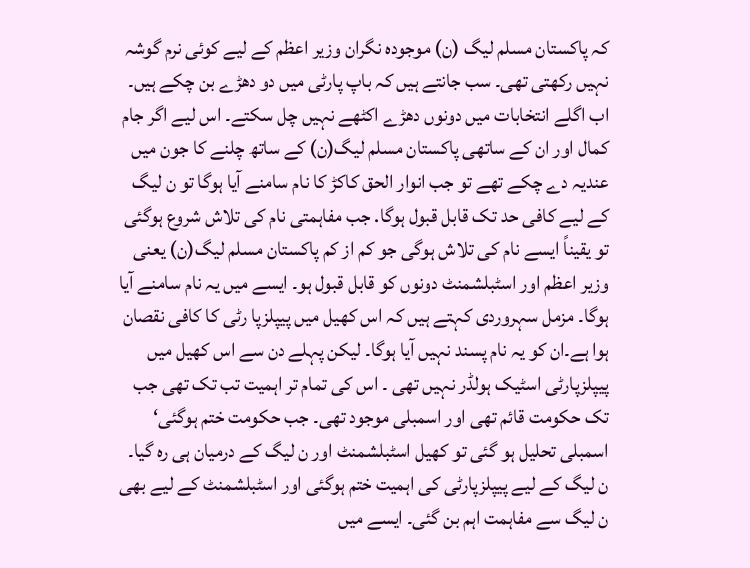کہ پاکستان مسلم لیگ (ن) موجودہ نگران وزیر اعظم کے لیے کوئی نرم گوشہ نہیں رکھتی تھی۔ سب جانتے ہیں کہ باپ پارٹی میں دو دھڑے بن چکے ہیں۔ اب اگلے انتخابات میں دونوں دھڑے اکٹھے نہیں چل سکتے۔ اس لیے اگر جام کمال اور ان کے ساتھی پاکستان مسلم لیگ(ن) کے ساتھ چلنے کا جون میں عندیہ دے چکے تھے تو جب انوار الحق کاکڑ کا نام سامنے آیا ہوگا تو ن لیگ کے لیے کافی حد تک قابل قبول ہوگا. جب مفاہمتی نام کی تلاش شروع ہوگئی تو یقیناً ایسے نام کی تلاش ہوگی جو کم از کم پاکستان مسلم لیگ(ن) یعنی وزیر اعظم اور اسٹبلشمنٹ دونوں کو قابل قبول ہو۔ ایسے میں یہ نام سامنے آیا ہوگا۔ مزمل سہروردی کہتے ہیں کہ اس کھیل میں پیپلزپا رٹی کا کافی نقصان ہوا ہے۔ان کو یہ نام پسند نہیں آیا ہوگا۔ لیکن پہلے دن سے اس کھیل میں پیپلزپارٹی اسٹیک ہولڈر نہیں تھی ۔ اس کی تمام تر اہمیت تب تک تھی جب تک حکومت قائم تھی اور اسمبلی موجود تھی۔ جب حکومت ختم ہوگئی‘ اسمبلی تحلیل ہو گئی تو کھیل اسٹبلشمنٹ اور ن لیگ کے درمیان ہی رہ گیا۔ ن لیگ کے لیے پیپلزپارٹی کی اہمیت ختم ہوگئی اور اسٹبلشمنٹ کے لیے بھی ن لیگ سے مفاہمت اہم بن گئی۔ ایسے میں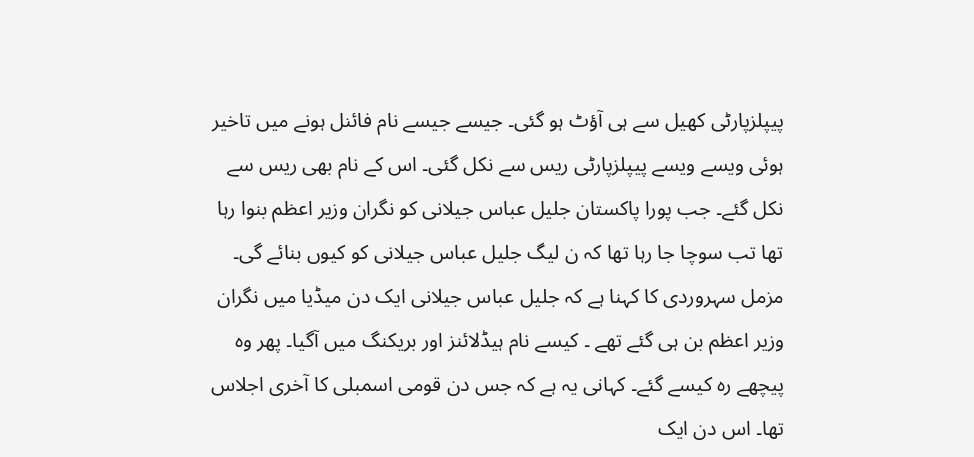پیپلزپارٹی کھیل سے ہی آؤٹ ہو گئی۔ جیسے جیسے نام فائنل ہونے میں تاخیر ہوئی ویسے ویسے پیپلزپارٹی ریس سے نکل گئی۔ اس کے نام بھی ریس سے نکل گئے۔ جب پورا پاکستان جلیل عباس جیلانی کو نگران وزیر اعظم بنوا رہا تھا تب سوچا جا رہا تھا کہ ن لیگ جلیل عباس جیلانی کو کیوں بنائے گی۔ مزمل سہروردی کا کہنا ہے کہ جلیل عباس جیلانی ایک دن میڈیا میں نگران وزیر اعظم بن ہی گئے تھے ۔ کیسے نام ہیڈلائنز اور بریکنگ میں آگیا۔ پھر وہ پیچھے رہ کیسے گئے۔ کہانی یہ ہے کہ جس دن قومی اسمبلی کا آخری اجلاس تھا۔ اس دن ایک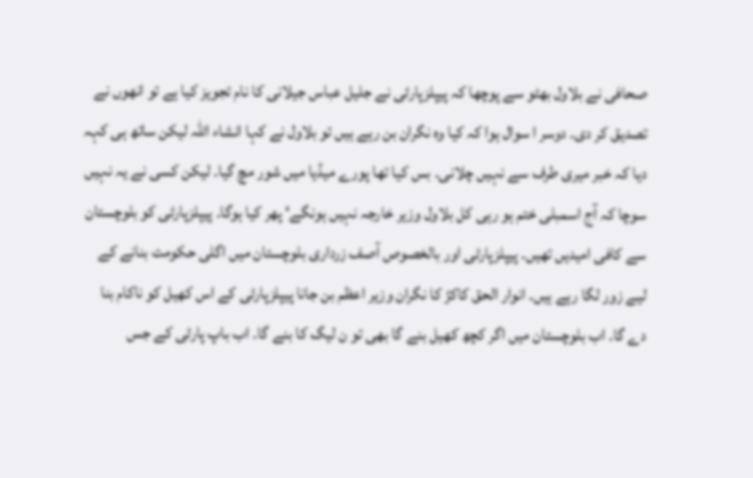صحافی نے بلاول بھٹو سے پوچھا کہ پیپلزپارٹی نے جلیل عباس جیلانی کا نام تجویز کیا ہے تو انھوں نے تصدیق کر دی۔ دوسر ا سوال ہوا کہ کیا وہ نگران بن رہے ہیں تو بلاول نے کہا انشاء اللہ لیکن ساتھ ہی کہہ دیا کہ خبر میری طرف سے نہیں چلانی۔ بس کیا تھا پورے میڈیا میں شور مچ گیا۔ لیکن کسی نے یہ نہیں سوچا کہ آج اسمبلی ختم ہو رہی کل بلاول وزیر خارجہ نہیں ہونگے‘ پھر کیا ہوگا۔ پیپلزپارٹی کو بلوچستان سے کافی امیدیں تھیں۔ پیپلزپارٹی اور بالخصوص آصف زرداری بلوچستان میں اگلی حکومت بنانے کے لیے زور لگا رہے ہیں۔ انوار الحق کاکڑ کا نگران وزیر اعظم بن جانا پیپلزپارٹی کے اس کھیل کو ناکام بنا دے گا۔ اب بلوچستان میں اگر کچھ کھیل بنے گا بھی تو ن لیگ کا بنے گا۔ اب باپ پارٹی کے جس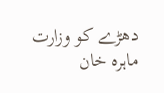دھڑے کو وزارت
ماہرہ خان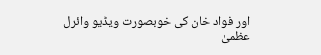اور فواد خان کی خوبصورت ویڈیو وائرل
عظمیٰ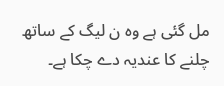مل گئی ہے وہ ن لیگ کے ساتھ چلنے کا عندیہ دے چکا ہے۔